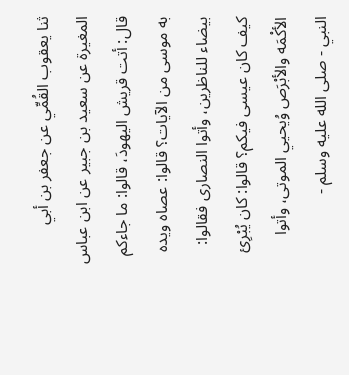ثنا يعقوب القُمِّي عن جعفر بن أبي المغيرة عن سعيد بن جبير عن ابن عباس قال: أتت قريش اليهودَ، قالوا: ما جاءكم به موسى من الآيات؟ قالوا: عصاه ويده بيضاء للناظرين، وأتوا النصارى فقالوا: كيف كان عيسى فيكم؟ قالوا: كان يُبْرِئ الأكْمَه والأبْرَص وُيحيي الموتى، وأتوا النبي - صلى الله عليه وسلم -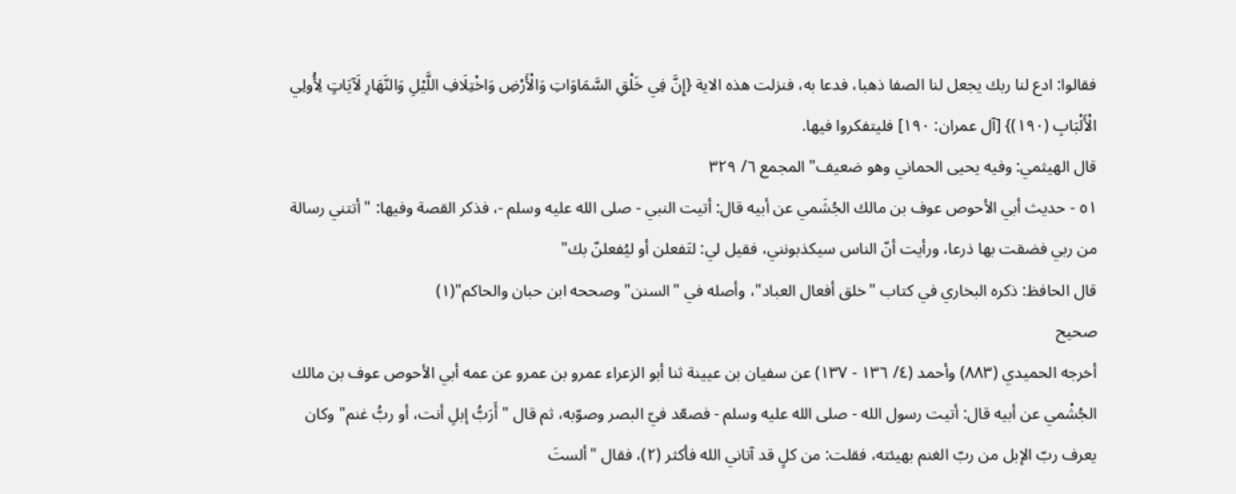فقالوا: ادع لنا ربك يجعل لنا الصفا ذهبا، فدعا به، فنزلت هذه الاية {إِنَّ فِي خَلْقِ السَّمَاوَاتِ وَالْأَرْضِ وَاخْتِلَافِ اللَّيْلِ وَالنَّهَارِ لَآيَاتٍ لِأُولِي الْأَلْبَابِ (١٩٠)} [آل عمران: ١٩٠] فليتفكروا فيها.
قال الهيثمي: وفيه يحيى الحماني وهو ضعيف" المجمع ٦/ ٣٢٩
٥١ - حديث أبي الأحوص عوف بن مالك الجُشَمي عن أبيه قال: أتيت النبي - صلى الله عليه وسلم -، فذكر القصة وفيها: "أتتني رسالة من ربي فضقت بها ذرعا، ورأيت أنّ الناس سيكذبونني، فقيل لي: لتَفعلن أو ليُفعلنّ بك"
قال الحافظ: ذكره البخاري في كتاب "خلق أفعال العباد"، وأصله في "السنن" وصححه ابن حبان والحاكم"(١)
صحيح
أخرجه الحميدي (٨٨٣) وأحمد (٤/ ١٣٦ - ١٣٧) عن سفيان بن عيينة ثنا أبو الزعراء عمرو بن عمرو عن عمه أبي الأحوص عوف بن مالك الجُشْمي عن أبيه قال: أتيت رسول الله - صلى الله عليه وسلم - فصعّد فيّ البصر وصوّبه، ثم قال "أَرَبُّ إبلِ أنت، أو ربُّ غنم" وكان يعرف ربّ الإبل من ربّ الغنم بهيئته، فقلت: من كلٍ قد آتاني الله فأكثر (٢)، فقال "ألستَ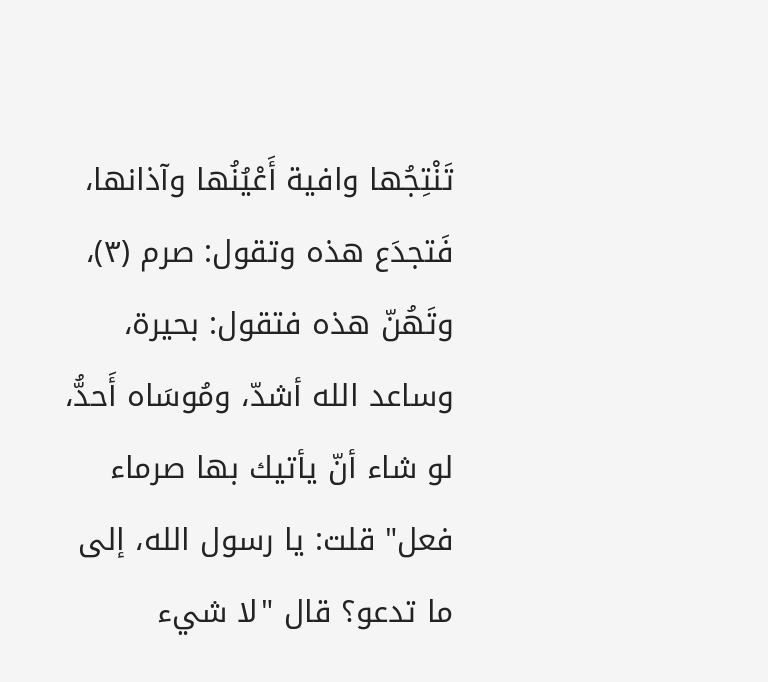تَنْتِجُها وافية أَعْيُنُها وآذانها، فَتجدَع هذه وتقول: صرم (٣)، وتَهُنّ هذه فتقول: بحيرة، وساعد الله أشدّ، ومُوسَاه أَحدُّ، لو شاء أنّ يأتيك بها صرماء فعل" قلت: يا رسول الله، إلى ما تدعو؟ قال "لا شيء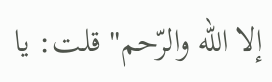إلا الله والرّحم" قلت: يا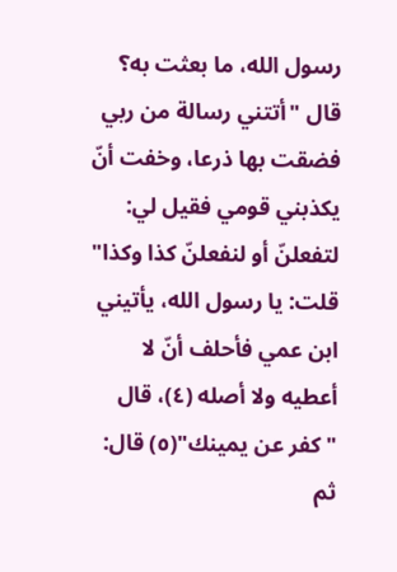رسول الله، ما بعثت به؟ قال "أتتني رسالة من ربي فضقت بها ذرعا، وخفت أنّ يكذبني قومي فقيل لي: لتفعلنّ أو لنفعلنّ كذا وكذا" قلت: يا رسول الله، يأتيني ابن عمي فأحلف أنّ لا أعطيه ولا أصله (٤)، قال "كفر عن يمينك"(٥) قال: ثم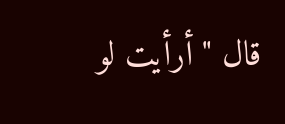قال "أرأيت لو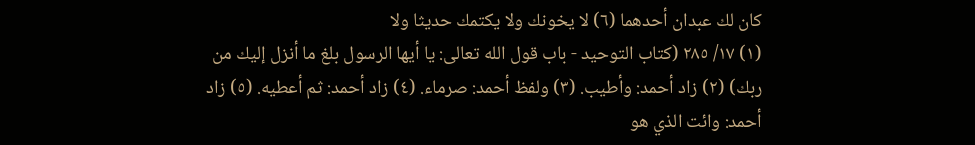كان لك عبدان أحدهما (٦) لا يخونك ولا يكتمك حديثا ولا
(١) ١٧/ ٢٨٥ (كتاب التوحيد - باب قول الله تعالى: يا أيها الرسول بلغ ما أنزل إليك من ربك) (٢) زاد أحمد: وأطيب. (٣) ولفظ أحمد: صرماء. (٤) زاد أحمد: ثم أعطيه. (٥) زاد أحمد: وائت الذي هو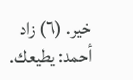خير. (٦) زاد أحمد: يطيعك.